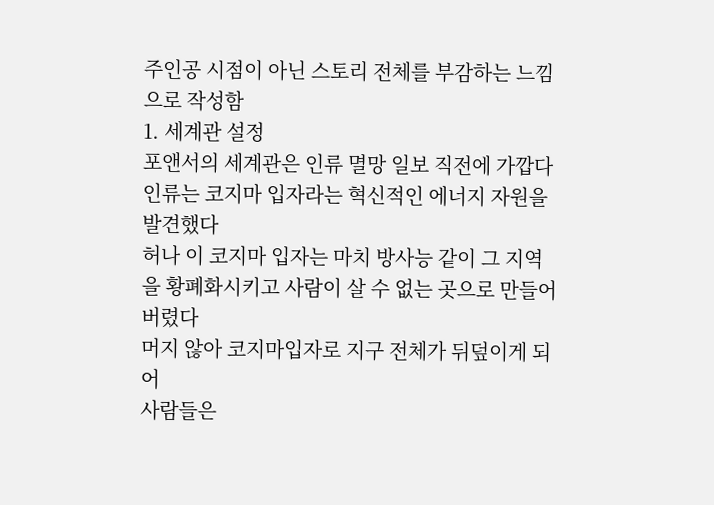주인공 시점이 아닌 스토리 전체를 부감하는 느낌으로 작성함
1. 세계관 설정
포앤서의 세계관은 인류 멸망 일보 직전에 가깝다
인류는 코지마 입자라는 혁신적인 에너지 자원을 발견했다
허나 이 코지마 입자는 마치 방사능 같이 그 지역을 황폐화시키고 사람이 살 수 없는 곳으로 만들어버렸다
머지 않아 코지마입자로 지구 전체가 뒤덮이게 되어
사람들은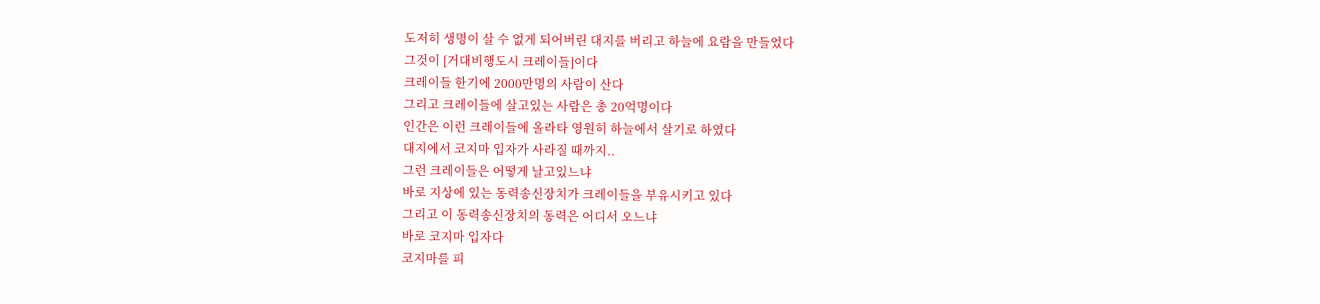도저히 생명이 살 수 없게 되어버린 대지를 버리고 하늘에 요람을 만들었다
그것이 [거대비행도시 크레이들]이다
크레이들 한기에 2000만명의 사람이 산다
그리고 크레이들에 살고있는 사람은 총 20억명이다
인간은 이런 크레이들에 올라타 영원히 하늘에서 살기로 하였다
대지에서 코지마 입자가 사라질 때까지..
그런 크레이들은 어떻게 날고있느냐
바로 지상에 있는 동력송신장치가 크레이들을 부유시키고 있다
그리고 이 동력송신장치의 동력은 어디서 오느냐
바로 코지마 입자다
코지마를 피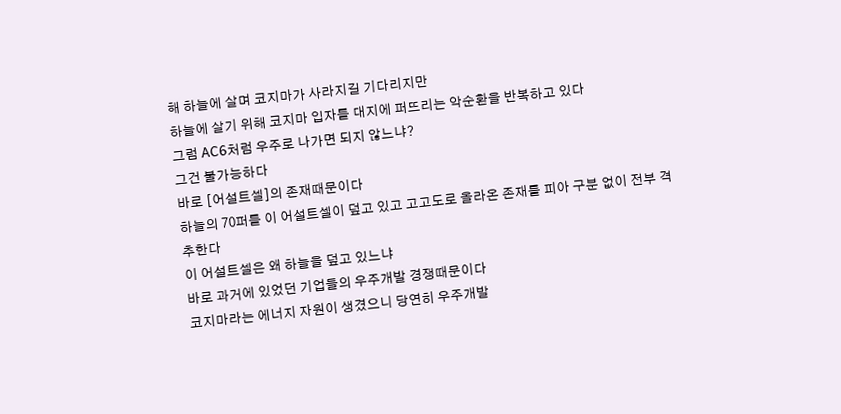해 하늘에 살며 코지마가 사라지길 기다리지만
하늘에 살기 위해 코지마 입자를 대지에 퍼뜨리는 악순환을 반복하고 있다
그럼 AC6처럼 우주로 나가면 되지 않느냐?
그건 불가능하다
바로 [어설트셀]의 존재때문이다
하늘의 70퍼를 이 어설트셀이 덮고 있고 고고도로 올라온 존재를 피아 구분 없이 전부 격추한다
이 어설트셀은 왜 하늘을 덮고 있느냐
바로 과거에 있었던 기업들의 우주개발 경쟁때문이다
코지마라는 에너지 자원이 생겼으니 당연히 우주개발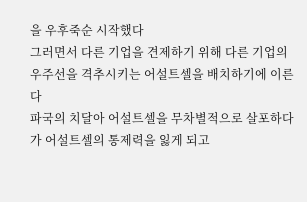을 우후죽순 시작했다
그러면서 다른 기업을 견제하기 위해 다른 기업의 우주선을 격추시키는 어설트셀을 배치하기에 이른다
파국의 치달아 어설트셀을 무차별적으로 살포하다가 어설트셀의 통제력을 잃게 되고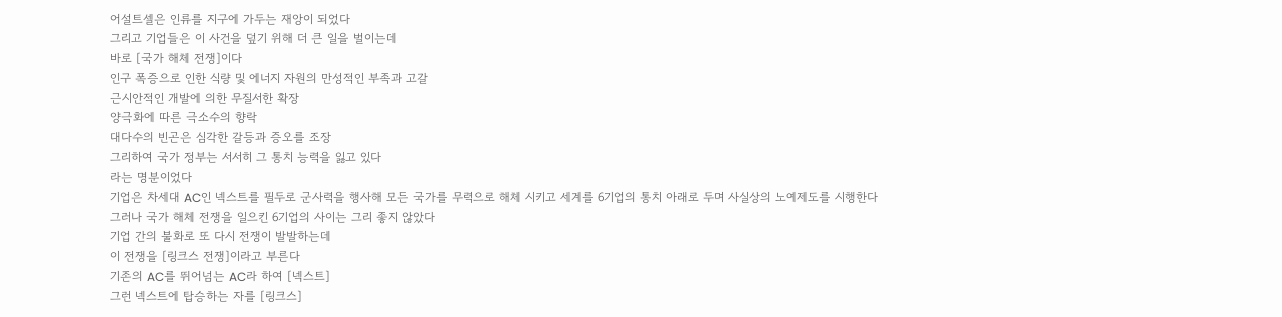어설트셀은 인류를 지구에 가두는 재앙이 되었다
그리고 기업들은 이 사건을 덮기 위해 더 큰 일을 벌이는데
바로 [국가 해체 전쟁]이다
인구 폭증으로 인한 식량 및 에너지 자원의 만성적인 부족과 고갈
근시안적인 개발에 의한 무질서한 확장
양극화에 따른 극소수의 향락
대다수의 빈곤은 심각한 갈등과 증오를 조장
그리하여 국가 정부는 서서히 그 통치 능력을 잃고 있다
라는 명분이었다
기업은 차세대 AC인 넥스트를 필두로 군사력을 행사해 모든 국가를 무력으로 해체 시키고 세계를 6기업의 통치 아래로 두며 사실상의 노예제도를 시행한다
그러나 국가 해체 전쟁을 일으킨 6기업의 사이는 그리 좋지 않았다
기업 간의 불화로 또 다시 전쟁이 발발하는데
이 전쟁을 [링크스 전쟁]이라고 부른다
기존의 AC를 뛰어넘는 AC라 하여 [넥스트]
그런 넥스트에 탑승하는 자를 [링크스]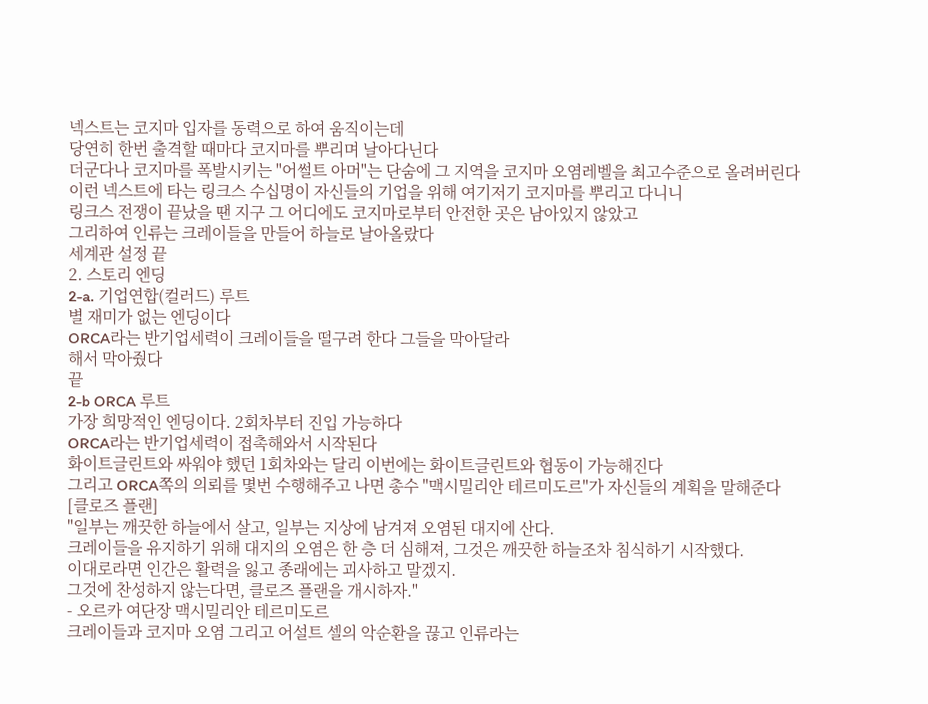넥스트는 코지마 입자를 동력으로 하여 움직이는데
당연히 한번 출격할 때마다 코지마를 뿌리며 날아다닌다
더군다나 코지마를 폭발시키는 "어썰트 아머"는 단숨에 그 지역을 코지마 오염레벨을 최고수준으로 올려버린다
이런 넥스트에 타는 링크스 수십명이 자신들의 기업을 위해 여기저기 코지마를 뿌리고 다니니
링크스 전쟁이 끝났을 땐 지구 그 어디에도 코지마로부터 안전한 곳은 남아있지 않았고
그리하여 인류는 크레이들을 만들어 하늘로 날아올랐다
세계관 설정 끝
2. 스토리 엔딩
2-a. 기업연합(컬러드) 루트
별 재미가 없는 엔딩이다
ORCA라는 반기업세력이 크레이들을 떨구려 한다 그들을 막아달라
해서 막아줬다
끝
2-b ORCA 루트
가장 희망적인 엔딩이다. 2회차부터 진입 가능하다
ORCA라는 반기업세력이 접촉해와서 시작된다
화이트글린트와 싸워야 했던 1회차와는 달리 이번에는 화이트글린트와 협동이 가능해진다
그리고 ORCA쪽의 의뢰를 몇번 수행해주고 나면 총수 "맥시밀리안 테르미도르"가 자신들의 계획을 말해준다
[클로즈 플랜]
"일부는 깨끗한 하늘에서 살고, 일부는 지상에 남겨져 오염된 대지에 산다.
크레이들을 유지하기 위해 대지의 오염은 한 층 더 심해져, 그것은 깨끗한 하늘조차 침식하기 시작했다.
이대로라면 인간은 활력을 잃고 종래에는 괴사하고 말겠지.
그것에 찬성하지 않는다면, 클로즈 플랜을 개시하자."
- 오르카 여단장 맥시밀리안 테르미도르
크레이들과 코지마 오염 그리고 어설트 셀의 악순환을 끊고 인류라는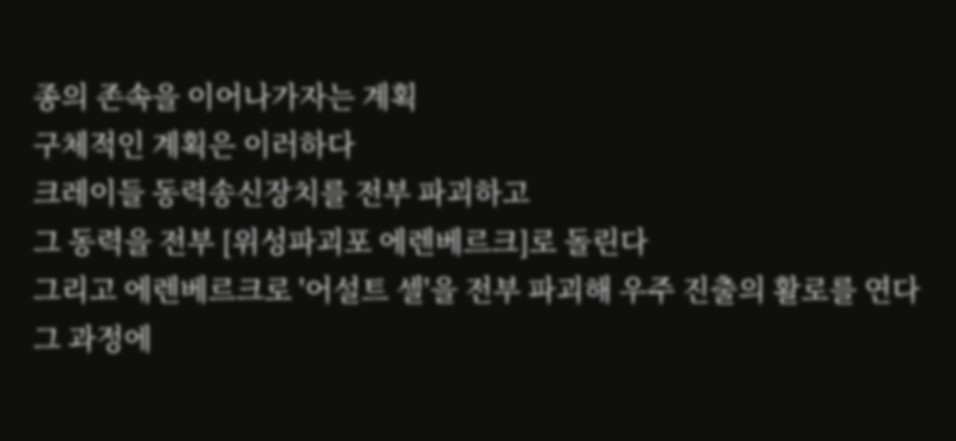종의 존속을 이어나가자는 계획
구체적인 계획은 이러하다
크레이들 동력송신장치를 전부 파괴하고
그 동력을 전부 [위성파괴포 에렌베르크]로 돌린다
그리고 에렌베르크로 '어설트 셀'을 전부 파괴해 우주 진출의 활로를 연다
그 과정에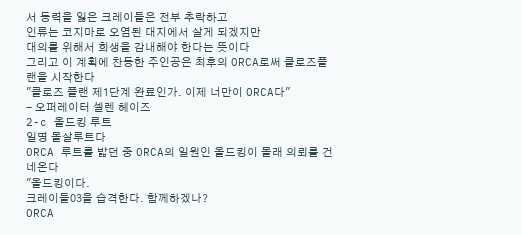서 동력을 잃은 크레이들은 전부 추락하고
인류는 코지마로 오염된 대지에서 살게 되겠지만
대의를 위해서 희생을 감내해야 한다는 뜻이다
그리고 이 계획에 찬동한 주인공은 최후의 ORCA로써 클로즈플랜을 시작한다
"클로즈 플랜 제1단계 완료인가. 이제 너만이 ORCA다"
- 오퍼레이터 셀렌 헤이즈
2-c 올드킹 루트
일명 몰살루트다
ORCA 루트를 밟던 중 ORCA의 일원인 올드킹이 몰래 의뢰를 건네온다
"올드킹이다.
크레이들03을 습격한다. 함께하겠나?
ORCA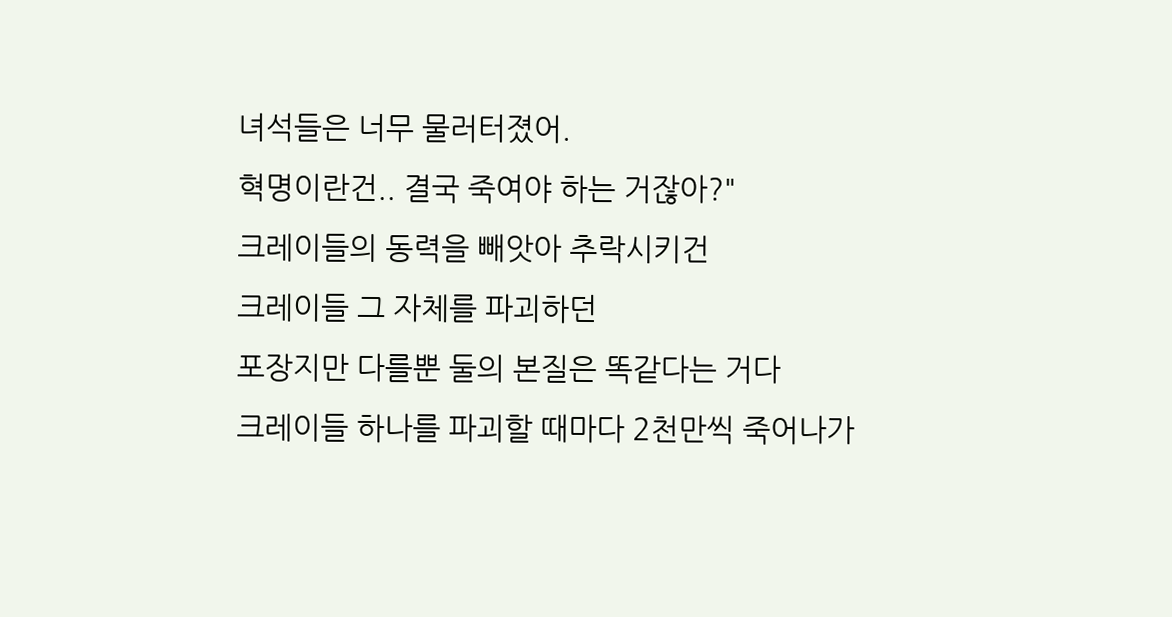녀석들은 너무 물러터졌어.
혁명이란건.. 결국 죽여야 하는 거잖아?"
크레이들의 동력을 빼앗아 추락시키건
크레이들 그 자체를 파괴하던
포장지만 다를뿐 둘의 본질은 똑같다는 거다
크레이들 하나를 파괴할 때마다 2천만씩 죽어나가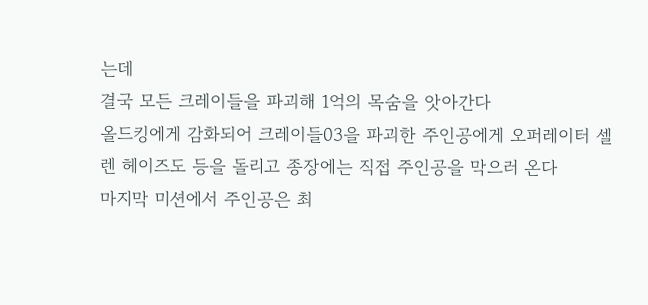는데
결국 모든 크레이들을 파괴해 1억의 목숨을 앗아간다
올드킹에게 감화되어 크레이들03을 파괴한 주인공에게 오퍼레이터 셀렌 헤이즈도 등을 돌리고 종장에는 직접 주인공을 막으러 온다
마지막 미션에서 주인공은 최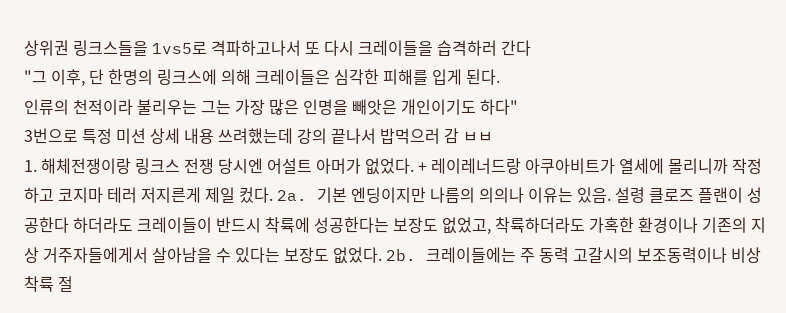상위권 링크스들을 1vs5로 격파하고나서 또 다시 크레이들을 습격하러 간다
"그 이후, 단 한명의 링크스에 의해 크레이들은 심각한 피해를 입게 된다.
인류의 천적이라 불리우는 그는 가장 많은 인명을 빼앗은 개인이기도 하다"
3번으로 특정 미션 상세 내용 쓰려했는데 강의 끝나서 밥먹으러 감 ㅂㅂ
1. 해체전쟁이랑 링크스 전쟁 당시엔 어설트 아머가 없었다. + 레이레너드랑 아쿠아비트가 열세에 몰리니까 작정하고 코지마 테러 저지른게 제일 컸다. 2a. 기본 엔딩이지만 나름의 의의나 이유는 있음. 설령 클로즈 플랜이 성공한다 하더라도 크레이들이 반드시 착륙에 성공한다는 보장도 없었고, 착륙하더라도 가혹한 환경이나 기존의 지상 거주자들에게서 살아남을 수 있다는 보장도 없었다. 2b. 크레이들에는 주 동력 고갈시의 보조동력이나 비상 착륙 절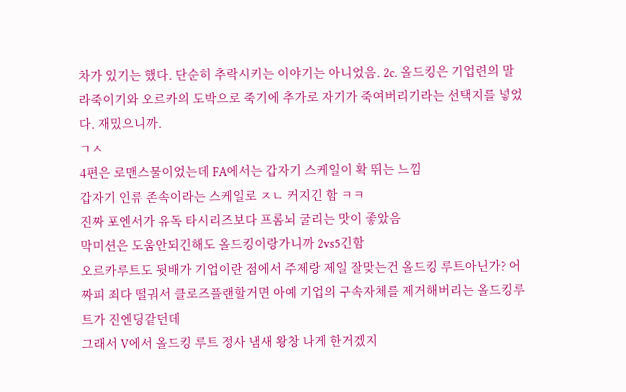차가 있기는 했다. 단순히 추락시키는 이야기는 아니었음. 2c. 올드킹은 기업련의 말라죽이기와 오르카의 도박으로 죽기에 추가로 자기가 죽여버리기라는 선택지를 넣었다. 재밌으니까.
ㄱㅅ
4편은 로맨스물이었는데 FA에서는 갑자기 스케일이 확 뛰는 느낌
갑자기 인류 존속이라는 스케일로 ㅈㄴ 커지긴 함 ㅋㅋ
진짜 포엔서가 유독 타시리즈보다 프롬뇌 굴리는 맛이 좋았음
막미션은 도움안되긴해도 올드킹이랑가니까 2vs5긴함
오르카루트도 뒷배가 기업이란 점에서 주제랑 제일 잘맞는건 올드킹 루트아닌가? 어짜피 죄다 떨궈서 클로즈플랜할거면 아예 기업의 구속자체를 제거해버리는 올드킹루트가 진엔딩같던데
그래서 V에서 올드킹 루트 정사 냄새 왕창 나게 한거겠지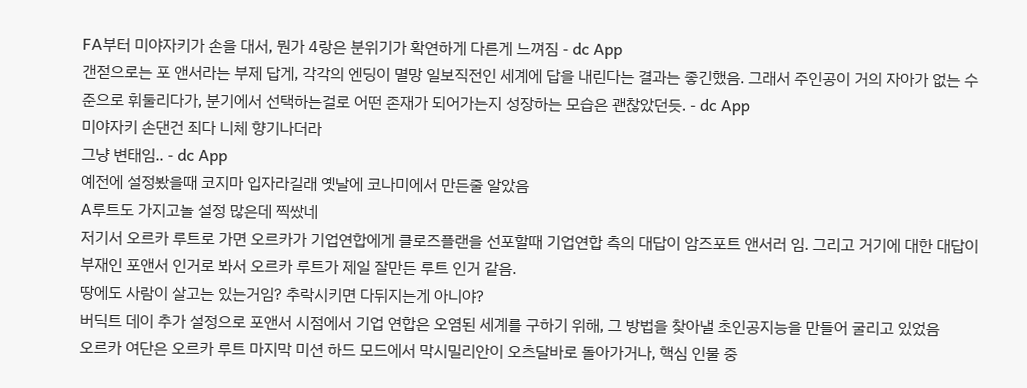FA부터 미야자키가 손을 대서, 뭔가 4랑은 분위기가 확연하게 다른게 느껴짐 - dc App
갠젇으로는 포 앤서라는 부제 답게, 각각의 엔딩이 멸망 일보직전인 세계에 답을 내린다는 결과는 좋긴했음. 그래서 주인공이 거의 자아가 없는 수준으로 휘둘리다가, 분기에서 선택하는걸로 어떤 존재가 되어가는지 성장하는 모습은 괜찮았던듯. - dc App
미야자키 손댄건 죄다 니체 향기나더라
그냥 변태임.. - dc App
예전에 설정봤을때 코지마 입자라길래 옛날에 코나미에서 만든줄 알았음
A루트도 가지고놀 설정 많은데 찍쌌네
저기서 오르카 루트로 가면 오르카가 기업연합에게 클로즈플랜을 선포할때 기업연합 측의 대답이 암즈포트 앤서러 임. 그리고 거기에 대한 대답이 부재인 포앤서 인거로 봐서 오르카 루트가 제일 잘만든 루트 인거 같음.
땅에도 사람이 살고는 있는거임? 추락시키면 다뒤지는게 아니야?
버딕트 데이 추가 설정으로 포앤서 시점에서 기업 연합은 오염된 세계를 구하기 위해, 그 방법을 찾아낼 초인공지능을 만들어 굴리고 있었음
오르카 여단은 오르카 루트 마지막 미션 하드 모드에서 막시밀리안이 오츠달바로 돌아가거나, 핵심 인물 중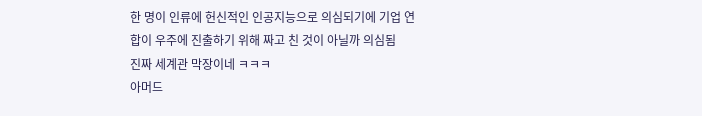한 명이 인류에 헌신적인 인공지능으로 의심되기에 기업 연합이 우주에 진출하기 위해 짜고 친 것이 아닐까 의심됨
진짜 세계관 막장이네 ㅋㅋㅋ
아머드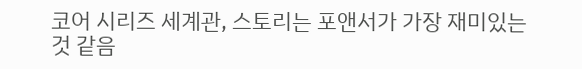코어 시리즈 세계관, 스토리는 포앤서가 가장 재미있는것 같음